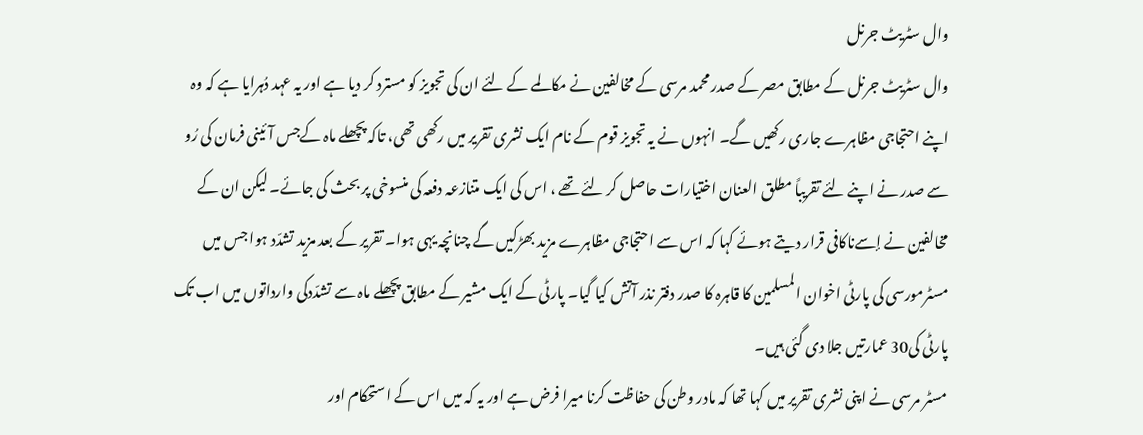وال سٹریٹ جرنل
وال سٹریٹ جرنل کے مطابق مصر کے صدر محمد مرسی کے مخالفین نے مکالمے کے لئے ان کی تجویز کو مسترد کر دیا ہے اور یہ عہد دُہرایا ہے کہ وہ اپنے احتجاجی مظاہرے جاری رکھیں گے۔ انہوں نے یہ تجویز قوم کے نام ایک نشری تقریر میں رکھی تھی، تاکہ پچھلے ماہ کےجس آئینی فرمان کی رُو سے صدر نے اپنے لئے تقریباً مطلق العنان اختیارات حاصل کر لئے تھے ، اس کی ایک متنازعہ دفعہ کی منسوخی پر بحث کی جائے۔ لیکن ان کے مخالفین نے إسےناکافی قرار دیتے ہوئے کہا کہ اس سے احتجاجی مظاہرے مزید بھڑکیں گے چنانچہ یہی ہوا۔ تقریر کے بعد مزید تشدّد ہوا جس میں مسٹرمورسی کی پارٹی اخوان المسلمین کا قاہرہ کا صدر دفتر نذر آتش کیا گیا۔ پارٹی کے ایک مشیر کے مطابق پچھلے ماہ سے تشدّدکی وارداتوں میں اب تک پارٹی کی30 عمارتیں جلا دی گئی ہیں۔
مسٹر مرسی نے اپنی نشری تقریر میں کہا تھا کہ مادر وطن کی حفاظت کرنا میرا فرض ہے اور یہ کہ میں اس کے استحکام اور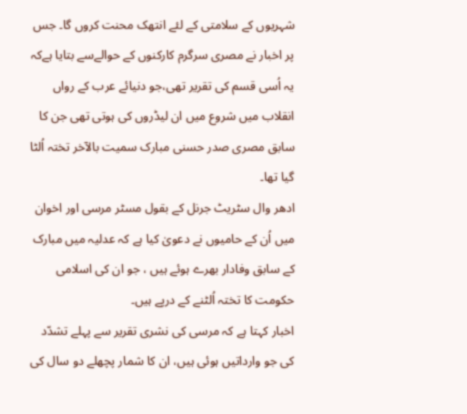شہریوں کے سلامتی کے لئے انتھک محنت کروں گا۔ جس پر اخبار نے مصری سرگرم کارکنوں کے حوالےسے بتایا ہےکہ یہ اُسی قسم کی تقریر تھی،جو دنیائے عرب کے رواں انقلاب میں شروع میں ان لیڈروں کی ہوتی تھی جن کا سابق مصری صدر حسنی مبارک سمیت بالآخر تختہ اُلٹا گیا تھا۔
ادھر وال سٹریٹ جرنل کے بقول مسٹر مرسی اور اخوان میں اُن کے حامیوں نے دعویٰ کیا ہے کہ عدلیہ میں مبارک کے سابق وفادار بھرے ہوئے ہیں ، جو ان کی اسلامی حکومت کا تختہ اُلٹنے کے درپے ہیں۔
اخبار کہتا ہے کہ مرسی کی نشری تقریر سے پہلے تشدّد کی جو وارداتیں ہوئی ہیں، ان کا شمار پچھلے دو سال کی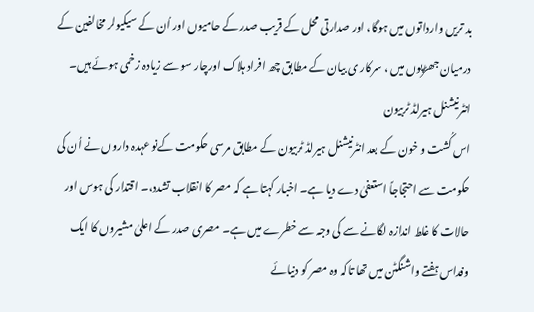بد تریں وارداتوں میں ہوگا، اور صدارتی محل کے قریب صدر کے حامیوں اور اُن کے سیکیولر مخالفین کے درمیان جھڑپوں میں ، سرکار ی بیان کے مطابق چھ افراد ہلاک اورچار سو سے زیادہ زخمی ہوئے ہیں۔
انٹرنیشنل ہیرلڈ ٹربیون
اس کُشت و خون کے بعد انٹرنیشنل ہیرلڈ ٹربیون کے مطابق مرسی حکومت کےنو عہدہ داروں نے اُن کی حکومت سے احتجاجاً استعفیٰ دے دیا ہے۔ اخبار کہتا ہے کہ مصر کا انقلاب تشدد،۔ اقتدار کی ہوس اور حالات کا غلط اندازہ لگانے سے کی وجہ سے خطرے میں ہے۔ مصری صدر کے اعلیٰ مشیروں کا ایک وفداس ہفتے واشنگٹن میں تھا تاکہ وہ مصر کو دنیائے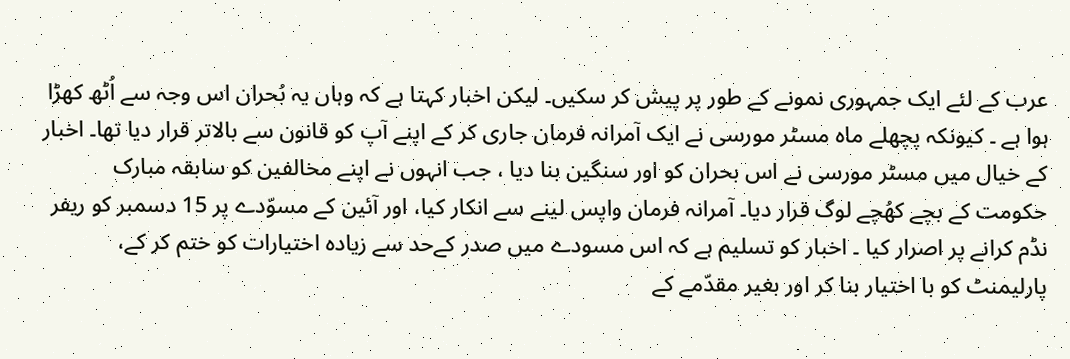عرب کے لئے ایک جمہوری نمونے کے طور پر پیش کر سکیں۔ لیکن اخبار کہتا ہے کہ وہاں یہ بُحران اس وجہ سے اُٹھ کھڑا ہوا ہے ۔ کیونکہ پچھلے ماہ مسٹر مورسی نے ایک آمرانہ فرمان جاری کر کے اپنے آپ کو قانون سے بالاتر قرار دیا تھا۔ اخبار کے خیال میں مسٹر مورسی نے اس بحران کو اور سنگین بنا دیا ، جب انہوں نے اپنے مخالفین کو سابقہ مبارک حکومت کے بچے کھُچے لوگ قرار دیا۔ آمرانہ فرمان واپس لینے سے انکار کیا، اور آئین کے مسوّدے پر 15 دسمبر کو ریفر نڈم کرانے پر اصرار کیا ۔ اخبار کو تسلیم ہے کہ اس مسودے میں صدر کےحد سے زیادہ اختیارات کو ختم کر کے، پارلیمنٹ کو با اختیار بنا کر اور بغیر مقدّمے کے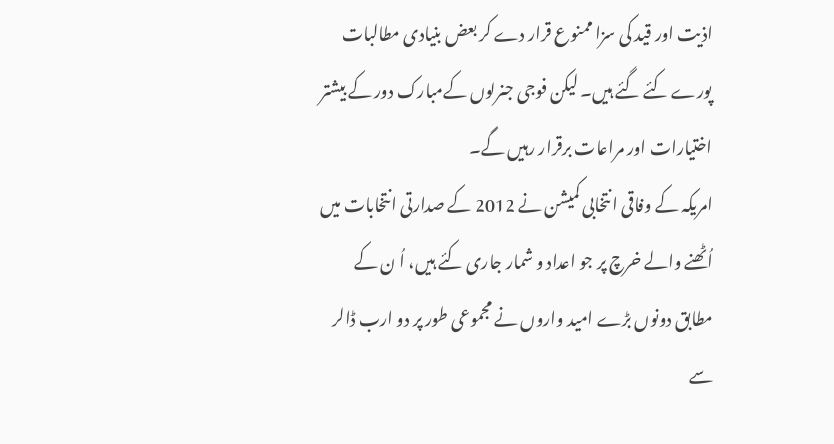اذیت اور قید کی سزا ممنوع قرار دے کر بعض بنیادی مطالبات پورے کئے گئے ہیں۔ لیکن فوجی جنرلوں کےمبارک دور کے بیشتر اختیارات اور مراعات برقرار رہیں گے۔
امریکہ کے وفاقی انتخابی کمیشن نے 2012 کے صدارتی انتخابات میں اُٹھنے والے خرچ پر جو اعداد و شمار جاری کئے ہیں، اُ ن کے مطابق دونوں بڑے امید واروں نے مجموعی طور پر دو ارب ڈالر سے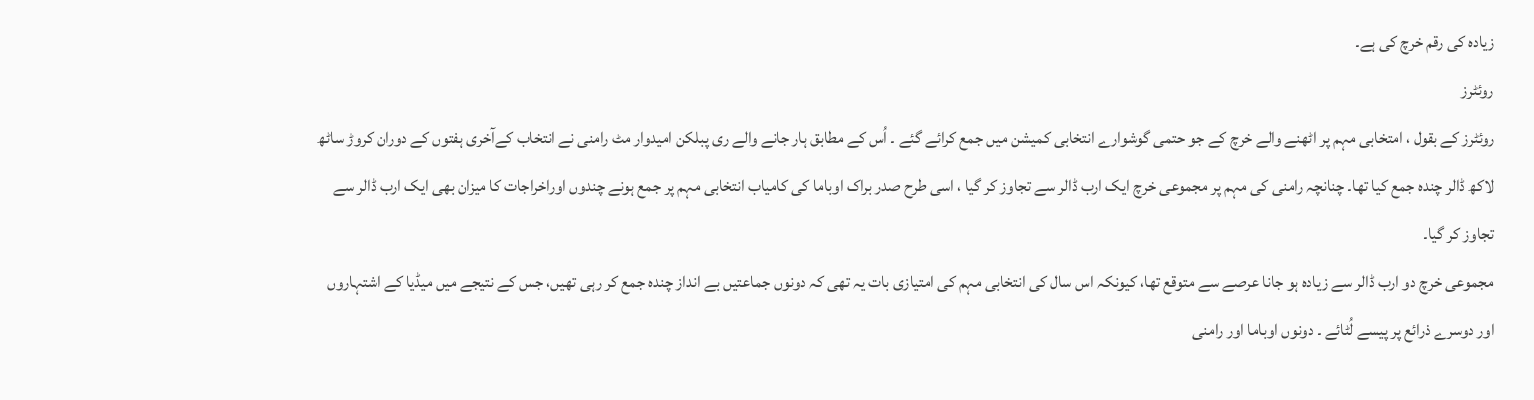زیادہ کی رقم خرچ کی ہے۔
روئٹرز
روئٹرز کے بقول ، امتخابی مہم پر اٹھنے والے خرچ کے جو حتمی گوشوارے انتخابی کمیشن میں جمع کرائے گئے ۔ اُس کے مطابق ہار جانے والے ری پبلکن امیدوار مٹ رامنی نے انتخاب کےآخری ہفتوں کے دوران کروڑ ساٹھ لاکھ ڈالر چندہ جمع کیا تھا۔ چنانچہ رامنی کی مہم پر مجموعی خرچ ایک ارب ڈالر سے تجاوز کر گیا ، اسی طرح صدر براک اوباما کی کامیاب انتخابی مہم پر جمع ہونے چندوں اوراخراجات کا میزان بھی ایک ارب ڈالر سے تجاوز کر گیا۔
مجموعی خرچ دو ارب ڈالر سے زیادہ ہو جانا عرصے سے متوقع تھا، کیونکہ اس سال کی انتخابی مہم کی امتیازی بات یہ تھی کہ دونوں جماعتیں بے انداز چندہ جمع کر رہی تھیں، جس کے نتیجے میں میڈیا کے اشتہاروں اور دوسرے ذرائع پر پیسے لُٹائے ۔ دونوں اوباما اور رامنی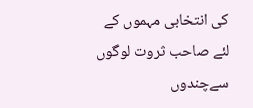کی انتخابی مہموں کے لئے صاحب ثروت لوگوں سےچندوں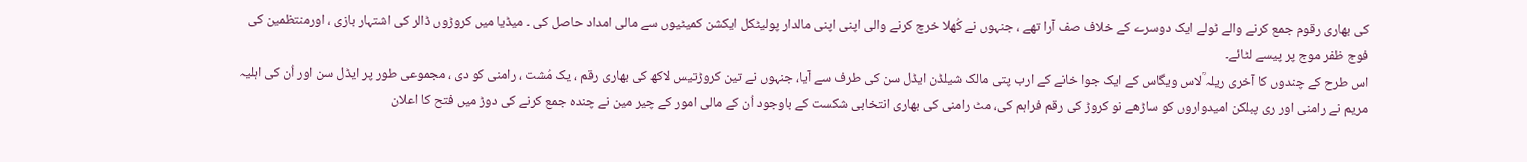کی بھاری رقوم جمع کرنے والے ٹولے ایک دوسرے کے خلاف صف آرا تھے ، جنہوں نے کُھلا خرچ کرنے والی اپنی اپنی مالدار پولیٹکل ایکشن کمیٹیوں سے مالی امداد حاصل کی ۔ میڈیا میں کروڑوں ڈالر کی اشتہار بازی ، اورمنتظمین کی فوج ظفر موج پر پیسے لٹائے۔
اس طرح کے چندوں کا آخری ریلہ ؒلاس ویگاس کے ایک جوا خانے کے ارب پتی مالک شیلڈن ایڈل سن کی طرف سے آیا، جنہوں نے تین کروڑتیس لاکھ کی بھاری رقم ، یک مُشت ، رامنی کو دی ، مجموعی طور پر ایڈل سن اور اُن کی اہلیہ مریم نے رامنی اور ری پبلکن امیدواروں کو ساڑھے نو کروڑ کی رقم فراہم کی، مٹ رامنی کی بھاری انتخابی شکست کے باوجود اُن کے مالی امور کے چیر مین نے چندہ جمع کرنے کی دوڑ میں فتح کا اعلان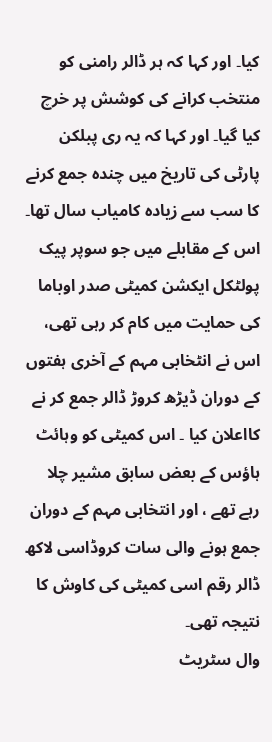کیا۔ اور کہا کہ ہر ڈالر رامنی کو منتخب کرانے کی کوشش پر خرچ کیا گیا۔ اور کہا کہ یہ ری پبلکن پارٹی کی تاریخ میں چندہ جمع کرنے کا سب سے زیادہ کامیاب سال تھا۔
اس کے مقابلے میں جو سوپر پیک پولٹکل ایکشن کمیٹی صدر اوباما کی حمایت میں کام کر رہی تھی، اس نے انٹخابی مہم کے آخری ہفتوں کے دوران ڈیڑھ کروڑ ڈالر جمع کر نے کااعلان کیا ۔ اس کمیٹی کو وہائٹ ہاؤس کے بعض سابق مشیر چلا رہے تھے ، اور انتخابی مہم کے دوران جمع ہونے والی سات کروڈاسی لاکھ ڈالر رقم اسی کمیٹی کی کاوش کا نتیجہ تھی۔
وال سٹریٹ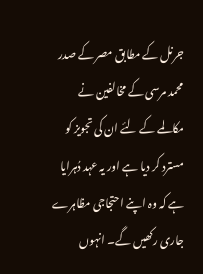جرنل کے مطابق مصر کے صدر محمد مرسی کے مخالفین نے مکالمے کے لئے ان کی تجویز کو مسترد کر دیا ہے اور یہ عہد دُہرایا ہے کہ وہ اپنے احتجاجی مظاہرے جاری رکھیں گے۔ انہوں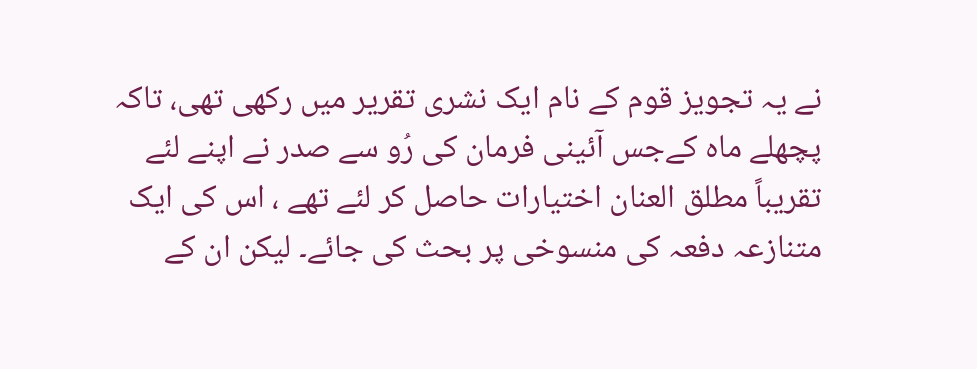نے یہ تجویز قوم کے نام ایک نشری تقریر میں رکھی تھی، تاکہ پچھلے ماہ کےجس آئینی فرمان کی رُو سے صدر نے اپنے لئے تقریباً مطلق العنان اختیارات حاصل کر لئے تھے ، اس کی ایک متنازعہ دفعہ کی منسوخی پر بحث کی جائے۔ لیکن ان کے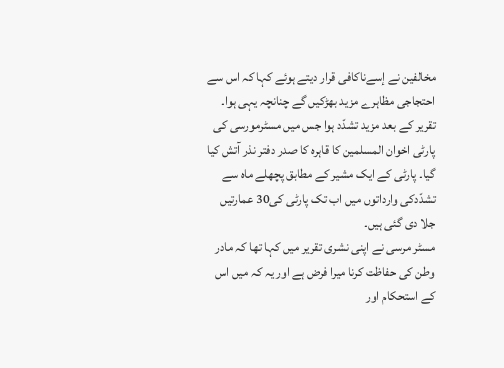مخالفین نے إسےناکافی قرار دیتے ہوئے کہا کہ اس سے احتجاجی مظاہرے مزید بھڑکیں گے چنانچہ یہی ہوا۔ تقریر کے بعد مزید تشدّد ہوا جس میں مسٹرمورسی کی پارٹی اخوان المسلمین کا قاہرہ کا صدر دفتر نذر آتش کیا گیا۔ پارٹی کے ایک مشیر کے مطابق پچھلے ماہ سے تشدّدکی وارداتوں میں اب تک پارٹی کی30 عمارتیں جلا دی گئی ہیں۔
مسٹر مرسی نے اپنی نشری تقریر میں کہا تھا کہ مادر وطن کی حفاظت کرنا میرا فرض ہے اور یہ کہ میں اس کے استحکام اور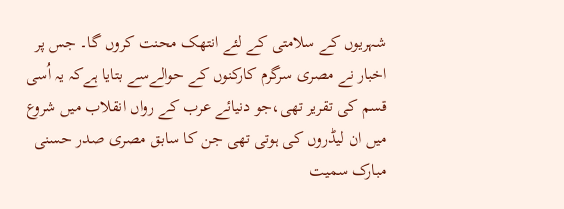شہریوں کے سلامتی کے لئے انتھک محنت کروں گا۔ جس پر اخبار نے مصری سرگرم کارکنوں کے حوالےسے بتایا ہےکہ یہ اُسی قسم کی تقریر تھی،جو دنیائے عرب کے رواں انقلاب میں شروع میں ان لیڈروں کی ہوتی تھی جن کا سابق مصری صدر حسنی مبارک سمیت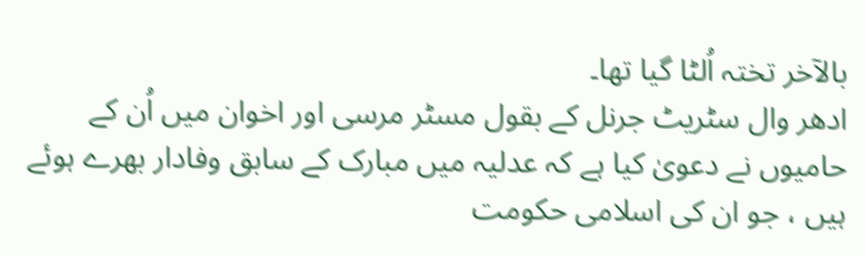بالآخر تختہ اُلٹا گیا تھا۔
ادھر وال سٹریٹ جرنل کے بقول مسٹر مرسی اور اخوان میں اُن کے حامیوں نے دعویٰ کیا ہے کہ عدلیہ میں مبارک کے سابق وفادار بھرے ہوئے ہیں ، جو ان کی اسلامی حکومت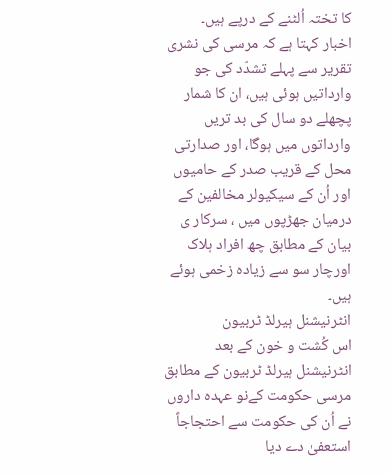کا تختہ اُلٹنے کے درپے ہیں۔
اخبار کہتا ہے کہ مرسی کی نشری تقریر سے پہلے تشدّد کی جو وارداتیں ہوئی ہیں، ان کا شمار پچھلے دو سال کی بد تریں وارداتوں میں ہوگا، اور صدارتی محل کے قریب صدر کے حامیوں اور اُن کے سیکیولر مخالفین کے درمیان جھڑپوں میں ، سرکار ی بیان کے مطابق چھ افراد ہلاک اورچار سو سے زیادہ زخمی ہوئے ہیں۔
انٹرنیشنل ہیرلڈ ٹربیون
اس کُشت و خون کے بعد انٹرنیشنل ہیرلڈ ٹربیون کے مطابق مرسی حکومت کےنو عہدہ داروں نے اُن کی حکومت سے احتجاجاً استعفیٰ دے دیا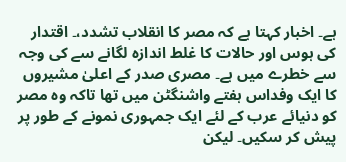ہے۔ اخبار کہتا ہے کہ مصر کا انقلاب تشدد،۔ اقتدار کی ہوس اور حالات کا غلط اندازہ لگانے سے کی وجہ سے خطرے میں ہے۔ مصری صدر کے اعلیٰ مشیروں کا ایک وفداس ہفتے واشنگٹن میں تھا تاکہ وہ مصر کو دنیائے عرب کے لئے ایک جمہوری نمونے کے طور پر پیش کر سکیں۔ لیکن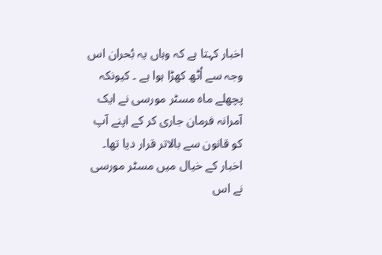اخبار کہتا ہے کہ وہاں یہ بُحران اس وجہ سے اُٹھ کھڑا ہوا ہے ۔ کیونکہ پچھلے ماہ مسٹر مورسی نے ایک آمرانہ فرمان جاری کر کے اپنے آپ کو قانون سے بالاتر قرار دیا تھا۔ اخبار کے خیال میں مسٹر مورسی نے اس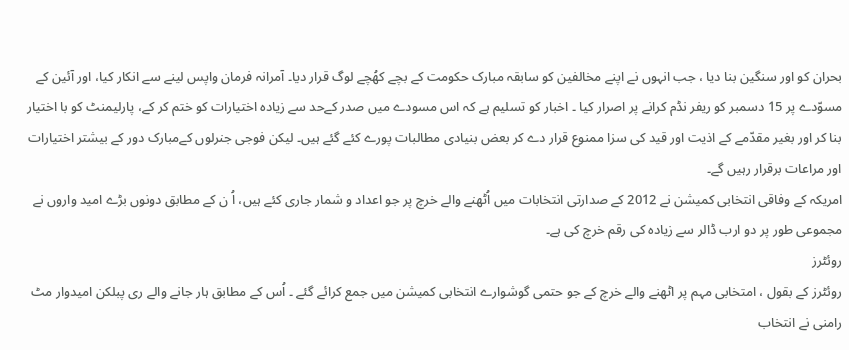بحران کو اور سنگین بنا دیا ، جب انہوں نے اپنے مخالفین کو سابقہ مبارک حکومت کے بچے کھُچے لوگ قرار دیا۔ آمرانہ فرمان واپس لینے سے انکار کیا، اور آئین کے مسوّدے پر 15 دسمبر کو ریفر نڈم کرانے پر اصرار کیا ۔ اخبار کو تسلیم ہے کہ اس مسودے میں صدر کےحد سے زیادہ اختیارات کو ختم کر کے، پارلیمنٹ کو با اختیار بنا کر اور بغیر مقدّمے کے اذیت اور قید کی سزا ممنوع قرار دے کر بعض بنیادی مطالبات پورے کئے گئے ہیں۔ لیکن فوجی جنرلوں کےمبارک دور کے بیشتر اختیارات اور مراعات برقرار رہیں گے۔
امریکہ کے وفاقی انتخابی کمیشن نے 2012 کے صدارتی انتخابات میں اُٹھنے والے خرچ پر جو اعداد و شمار جاری کئے ہیں، اُ ن کے مطابق دونوں بڑے امید واروں نے مجموعی طور پر دو ارب ڈالر سے زیادہ کی رقم خرچ کی ہے۔
روئٹرز
روئٹرز کے بقول ، امتخابی مہم پر اٹھنے والے خرچ کے جو حتمی گوشوارے انتخابی کمیشن میں جمع کرائے گئے ۔ اُس کے مطابق ہار جانے والے ری پبلکن امیدوار مٹ رامنی نے انتخاب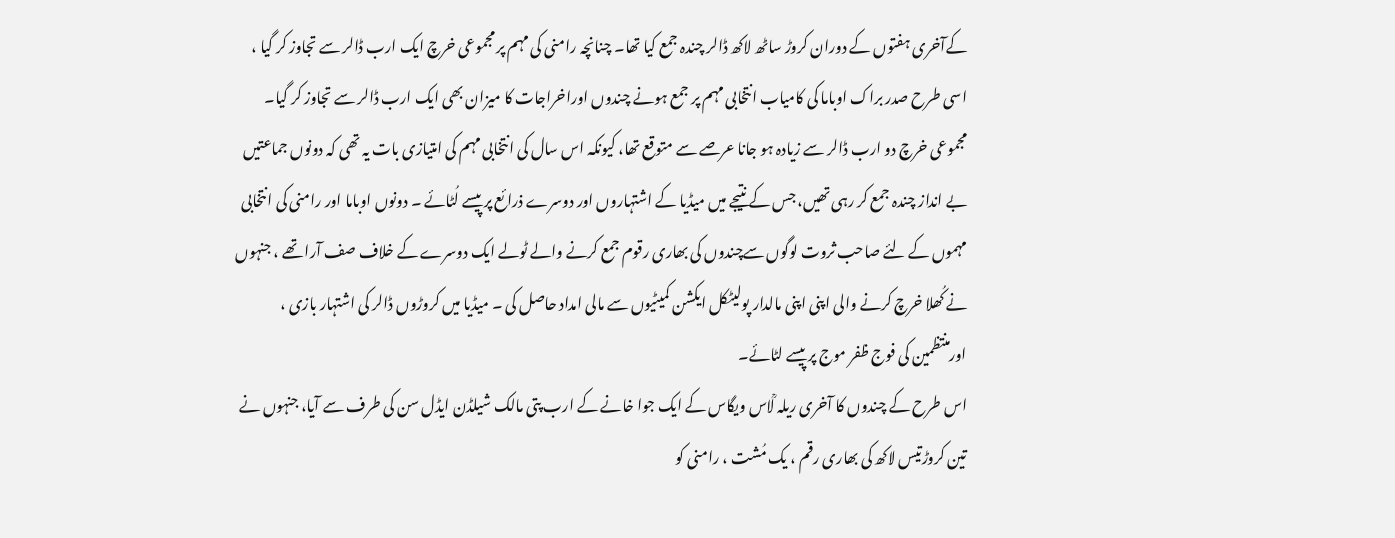کےآخری ہفتوں کے دوران کروڑ ساٹھ لاکھ ڈالر چندہ جمع کیا تھا۔ چنانچہ رامنی کی مہم پر مجموعی خرچ ایک ارب ڈالر سے تجاوز کر گیا ، اسی طرح صدر براک اوباما کی کامیاب انتخابی مہم پر جمع ہونے چندوں اوراخراجات کا میزان بھی ایک ارب ڈالر سے تجاوز کر گیا۔
مجموعی خرچ دو ارب ڈالر سے زیادہ ہو جانا عرصے سے متوقع تھا، کیونکہ اس سال کی انتخابی مہم کی امتیازی بات یہ تھی کہ دونوں جماعتیں بے انداز چندہ جمع کر رہی تھیں، جس کے نتیجے میں میڈیا کے اشتہاروں اور دوسرے ذرائع پر پیسے لُٹائے ۔ دونوں اوباما اور رامنی کی انتخابی مہموں کے لئے صاحب ثروت لوگوں سےچندوں کی بھاری رقوم جمع کرنے والے ٹولے ایک دوسرے کے خلاف صف آرا تھے ، جنہوں نے کُھلا خرچ کرنے والی اپنی اپنی مالدار پولیٹکل ایکشن کمیٹیوں سے مالی امداد حاصل کی ۔ میڈیا میں کروڑوں ڈالر کی اشتہار بازی ، اورمنتظمین کی فوج ظفر موج پر پیسے لٹائے۔
اس طرح کے چندوں کا آخری ریلہ ؒلاس ویگاس کے ایک جوا خانے کے ارب پتی مالک شیلڈن ایڈل سن کی طرف سے آیا، جنہوں نے تین کروڑتیس لاکھ کی بھاری رقم ، یک مُشت ، رامنی کو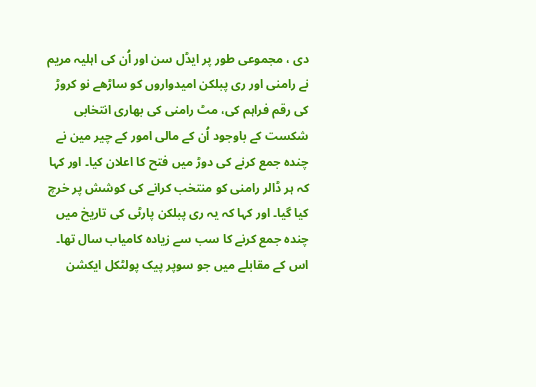دی ، مجموعی طور پر ایڈل سن اور اُن کی اہلیہ مریم نے رامنی اور ری پبلکن امیدواروں کو ساڑھے نو کروڑ کی رقم فراہم کی، مٹ رامنی کی بھاری انتخابی شکست کے باوجود اُن کے مالی امور کے چیر مین نے چندہ جمع کرنے کی دوڑ میں فتح کا اعلان کیا۔ اور کہا کہ ہر ڈالر رامنی کو منتخب کرانے کی کوشش پر خرچ کیا گیا۔ اور کہا کہ یہ ری پبلکن پارٹی کی تاریخ میں چندہ جمع کرنے کا سب سے زیادہ کامیاب سال تھا۔
اس کے مقابلے میں جو سوپر پیک پولٹکل ایکشن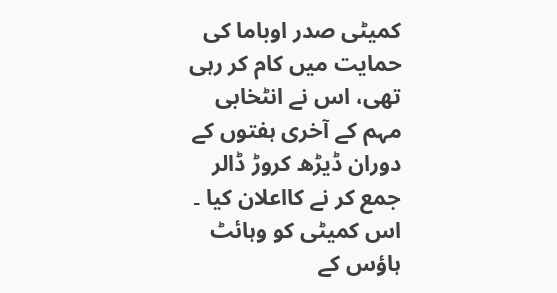کمیٹی صدر اوباما کی حمایت میں کام کر رہی تھی، اس نے انٹخابی مہم کے آخری ہفتوں کے دوران ڈیڑھ کروڑ ڈالر جمع کر نے کااعلان کیا ۔ اس کمیٹی کو وہائٹ ہاؤس کے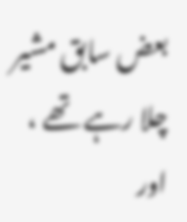بعض سابق مشیر چلا رہے تھے ، اور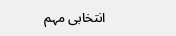انتخابی مہم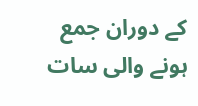کے دوران جمع ہونے والی سات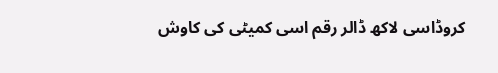کروڈاسی لاکھ ڈالر رقم اسی کمیٹی کی کاوش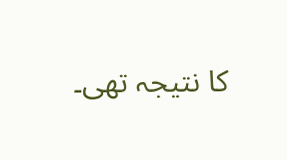کا نتیجہ تھی۔